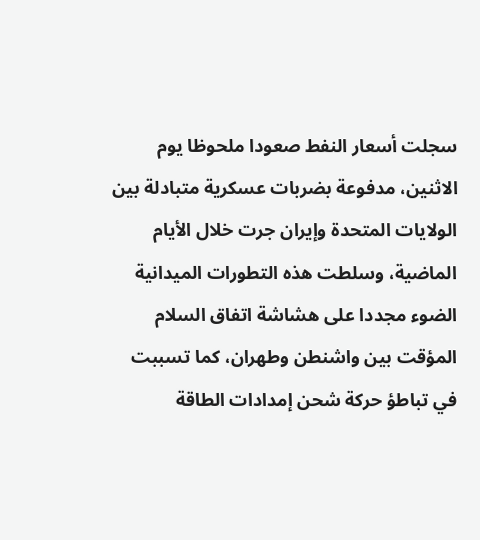سجلت أسعار النفط صعودا ملحوظا يوم الاثنين، مدفوعة بضربات عسكرية متبادلة بين الولايات المتحدة وإيران جرت خلال الأيام الماضية، وسلطت هذه التطورات الميدانية الضوء مجددا على هشاشة اتفاق السلام المؤقت بين واشنطن وطهران، كما تسببت في تباطؤ حركة شحن إمدادات الطاقة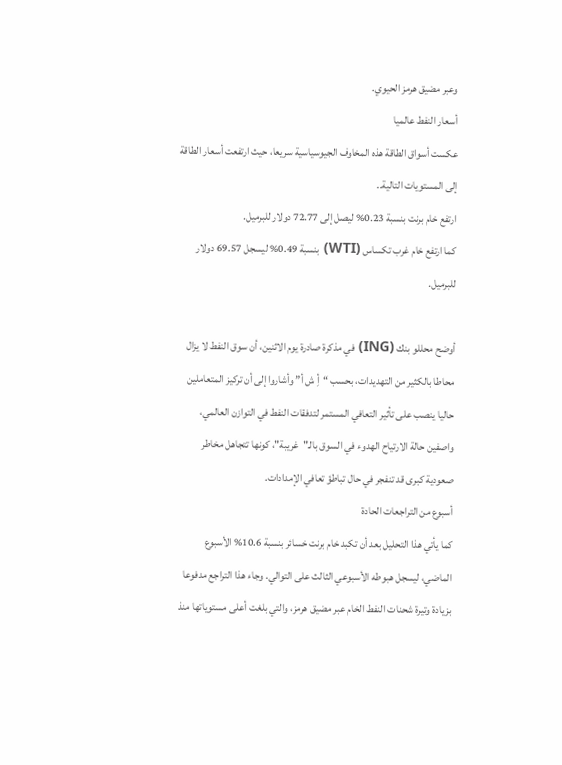وعبر مضيق هرمز الحيوي.
أسعار النفط عالميا
عكست أسواق الطاقة هذه المخاوف الجيوسياسية سريعا، حيث ارتفعت أسعار الطاقة إلى المستويات التالية..
ارتفع خام برنت بنسبة 0.23% ليصل إلى 72.77 دولار للبرميل.
كما ارتفع خام غرب تكساس (WTI) بنسبة 0.49% ليسجل 69.57 دولار للبرميل.

أوضح محللو بنك (ING) في مذكرة صادرة يوم الاثنين، أن سوق النفط لا يزال محاطا بالكثير من التهديدات، بحسب “أِ ش أ” وأشاروا إلى أن تركيز المتعاملين حاليا ينصب على تأثير التعافي المستمر لتدفقات النفط في التوازن العالمي، واصفين حالة الارتياح الهدوء في السوق بالـ"غريبة"، كونها تتجاهل مخاطر صعودية كبرى قد تنفجر في حال تباطؤ تعافي الإمدادات.
أسبوع من التراجعات الحادة
كما يأتي هذا التحليل بعد أن تكبد خام برنت خسائر بنسبة 10.6% الأسبوع الماضي، ليسجل هبوطه الأسبوعي الثالث على التوالي. وجاء هذا التراجع مدفوعا بزيادة وتيرة شحنات النفط الخام عبر مضيق هرمز، والتي بلغت أعلى مستوياتها منذ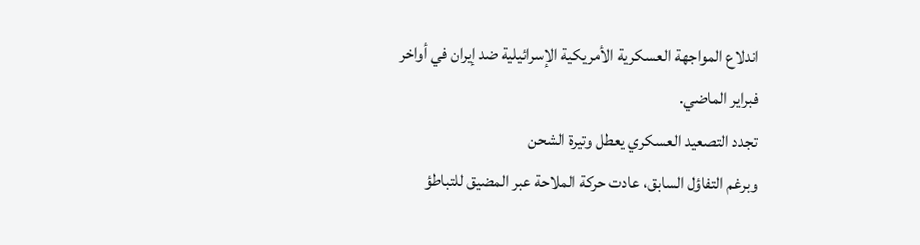اندلاع المواجهة العسكرية الأمريكية الإسرائيلية ضد إيران في أواخر فبراير الماضي.
تجدد التصعيد العسكري يعطل وتيرة الشحن
وبرغم التفاؤل السابق، عادت حركة الملاحة عبر المضيق للتباطؤ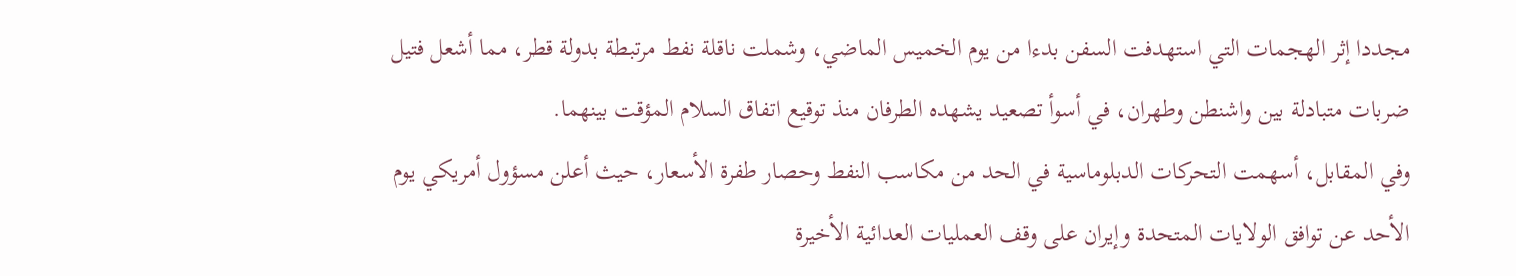مجددا إثر الهجمات التي استهدفت السفن بدءا من يوم الخميس الماضي، وشملت ناقلة نفط مرتبطة بدولة قطر، مما أشعل فتيل ضربات متبادلة بين واشنطن وطهران، في أسوأ تصعيد يشهده الطرفان منذ توقيع اتفاق السلام المؤقت بينهما.
وفي المقابل، أسهمت التحركات الدبلوماسية في الحد من مكاسب النفط وحصار طفرة الأسعار، حيث أعلن مسؤول أمريكي يوم الأحد عن توافق الولايات المتحدة وإيران على وقف العمليات العدائية الأخيرة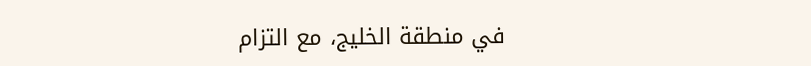في منطقة الخليج، مع التزام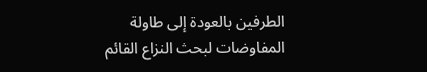الطرفين بالعودة إلى طاولة المفاوضات لبحث النزاع القائم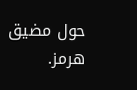حول مضيق هرمز.